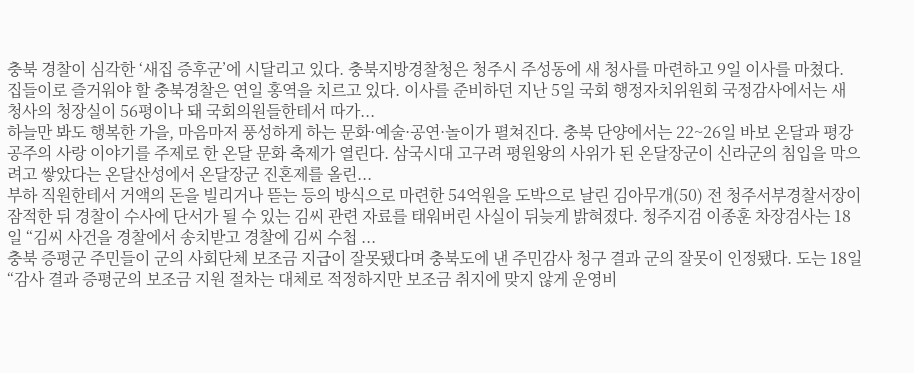충북 경찰이 심각한 ‘새집 증후군’에 시달리고 있다. 충북지방경찰청은 청주시 주성동에 새 청사를 마련하고 9일 이사를 마쳤다. 집들이로 즐거워야 할 충북경찰은 연일 홍역을 치르고 있다. 이사를 준비하던 지난 5일 국회 행정자치위원회 국정감사에서는 새 청사의 청장실이 56평이나 돼 국회의원들한테서 따가...
하늘만 봐도 행복한 가을, 마음마저 풍성하게 하는 문화·예술·공연·놀이가 펼쳐진다. 충북 단양에서는 22~26일 바보 온달과 평강 공주의 사랑 이야기를 주제로 한 온달 문화 축제가 열린다. 삼국시대 고구려 평원왕의 사위가 된 온달장군이 신라군의 침입을 막으려고 쌓았다는 온달산성에서 온달장군 진혼제를 올린...
부하 직원한테서 거액의 돈을 빌리거나 뜯는 등의 방식으로 마련한 54억원을 도박으로 날린 김아무개(50) 전 청주서부경찰서장이 잠적한 뒤 경찰이 수사에 단서가 될 수 있는 김씨 관련 자료를 태워버린 사실이 뒤늦게 밝혀졌다. 청주지검 이종훈 차장검사는 18일 “김씨 사건을 경찰에서 송치받고 경찰에 김씨 수첩 ...
충북 증평군 주민들이 군의 사회단체 보조금 지급이 잘못됐다며 충북도에 낸 주민감사 청구 결과 군의 잘못이 인정됐다. 도는 18일 “감사 결과 증평군의 보조금 지원 절차는 대체로 적정하지만 보조금 취지에 맞지 않게 운영비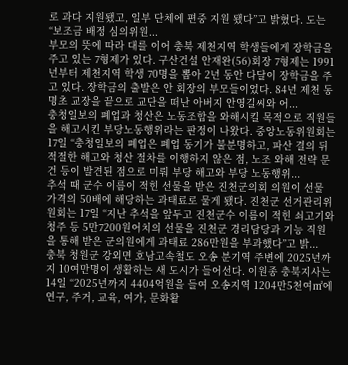로 과다 지원됐고, 일부 단체에 편중 지원 됐다”고 밝혔다. 도는 “보조금 배정 심의위원...
부모의 뜻에 따라 대를 이어 충북 제천지역 학생들에게 장학금을 주고 있는 7형제가 있다. 구산건설 안재완(56)회장 7형제는 1991년부터 제천지역 학생 70명을 뽑아 2년 동안 다달이 장학금을 주고 있다. 장학금의 출발은 안 회장의 부모들이었다. 84년 제천 동명초 교장을 끝으로 교단을 떠난 아버지 안영길씨와 어...
충청일보의 폐업과 청산은 노동조합을 와해시킬 목적으로 직원들을 해고시킨 부당노동행위라는 판정이 나왔다. 중앙노동위원회는 17일 “충청일보의 폐업은 폐업 동기가 불분명하고, 파산 결의 뒤 적절한 해고와 청산 절차를 이행하지 않은 점, 노조 와해 전략 문건 등이 발견된 점으로 미뤄 부당 해고와 부당 노동행위...
추석 때 군수 이름이 적힌 선물을 받은 진천군의회 의원이 선물 가격의 50배에 해당하는 과태료로 물게 됐다. 진천군 선거관리위원회는 17일 “지난 추석을 앞두고 진천군수 이름이 적힌 쇠고기와 청주 등 5만7200원어치의 선물을 진천군 경리담당과 기능 직원을 통해 받은 군의원에게 과태료 286만원을 부과했다”고 밝...
충북 청원군 강외면 호남고속철도 오송 분기역 주변에 2025년까지 10여만명이 생활하는 새 도시가 들어선다. 이원종 충북지사는 14일 “2025년까지 4404억원을 들여 오송지역 1204만5천여㎡에 연구, 주거, 교육, 여가, 문화활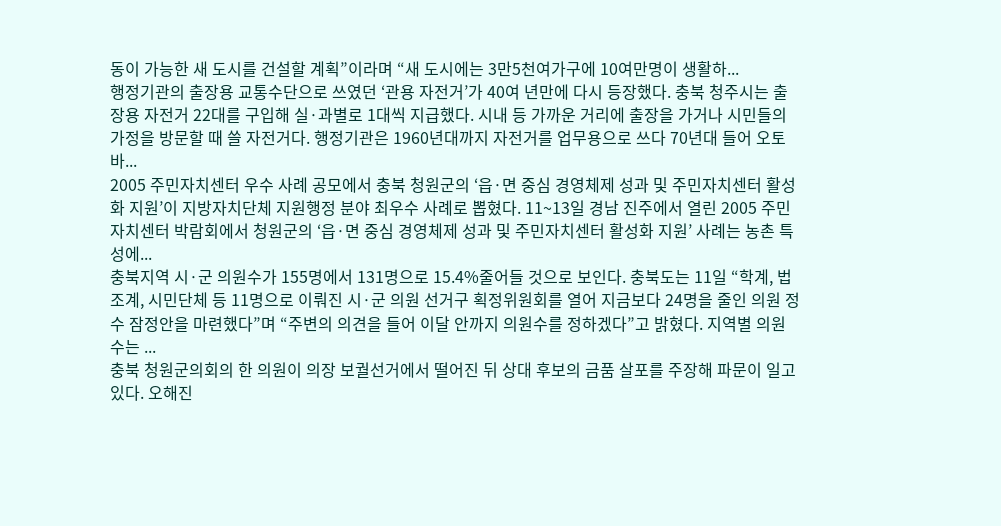동이 가능한 새 도시를 건설할 계획”이라며 “새 도시에는 3만5천여가구에 10여만명이 생활하...
행정기관의 출장용 교통수단으로 쓰였던 ‘관용 자전거’가 40여 년만에 다시 등장했다. 충북 청주시는 출장용 자전거 22대를 구입해 실·과별로 1대씩 지급했다. 시내 등 가까운 거리에 출장을 가거나 시민들의 가정을 방문할 때 쓸 자전거다. 행정기관은 1960년대까지 자전거를 업무용으로 쓰다 70년대 들어 오토바...
2005 주민자치센터 우수 사례 공모에서 충북 청원군의 ‘읍·면 중심 경영체제 성과 및 주민자치센터 활성화 지원’이 지방자치단체 지원행정 분야 최우수 사례로 뽑혔다. 11~13일 경남 진주에서 열린 2005 주민자치센터 박람회에서 청원군의 ‘읍·면 중심 경영체제 성과 및 주민자치센터 활성화 지원’ 사례는 농촌 특성에...
충북지역 시·군 의원수가 155명에서 131명으로 15.4%줄어들 것으로 보인다. 충북도는 11일 “학계, 법조계, 시민단체 등 11명으로 이뤄진 시·군 의원 선거구 획정위원회를 열어 지금보다 24명을 줄인 의원 정수 잠정안을 마련했다”며 “주변의 의견을 들어 이달 안까지 의원수를 정하겠다”고 밝혔다. 지역별 의원수는 ...
충북 청원군의회의 한 의원이 의장 보궐선거에서 떨어진 뒤 상대 후보의 금품 살포를 주장해 파문이 일고 있다. 오해진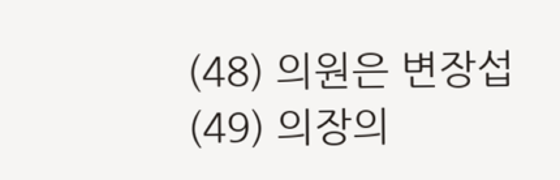(48) 의원은 변장섭(49) 의장의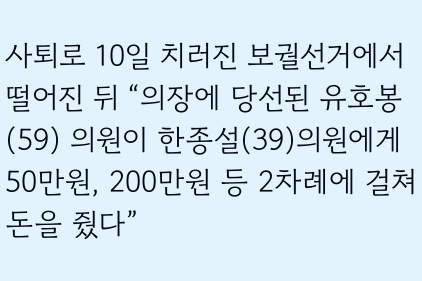사퇴로 10일 치러진 보궐선거에서 떨어진 뒤 “의장에 당선된 유호봉(59) 의원이 한종설(39)의원에게 50만원, 200만원 등 2차례에 걸쳐 돈을 줬다”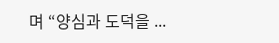며 “양심과 도덕을 ...